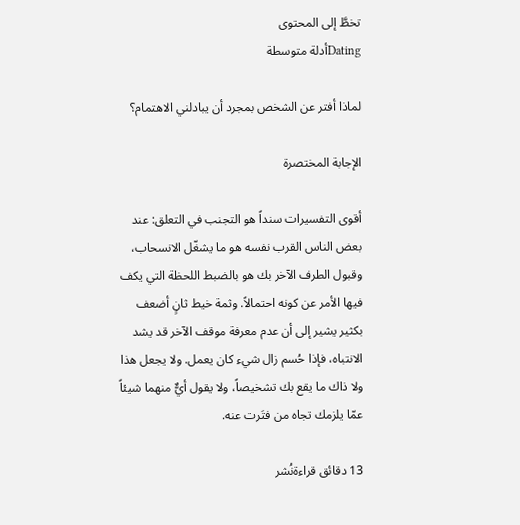تخطَّ إلى المحتوى
Datingأدلة متوسطة

لماذا أفتر عن الشخص بمجرد أن يبادلني الاهتمام؟

الإجابة المختصرة

أقوى التفسيرات سنداً هو التجنب في التعلق: عند بعض الناس القرب نفسه هو ما يشغّل الانسحاب، وقبول الطرف الآخر بك هو بالضبط اللحظة التي يكف فيها الأمر عن كونه احتمالاً. وثمة خيط ثانٍ أضعف بكثير يشير إلى أن عدم معرفة موقف الآخر قد يشد الانتباه، فإذا حُسم زال شيء كان يعمل. ولا يجعل هذا ولا ذاك ما يقع بك تشخيصاً، ولا يقول أيٌّ منهما شيئاً عمّا يلزمك تجاه من فتَرت عنه.

13 دقائق قراءةنُشر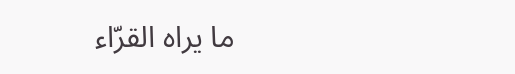ما يراه القرّاء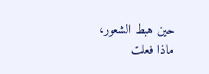حين هبط الشعور، ماذا فعلت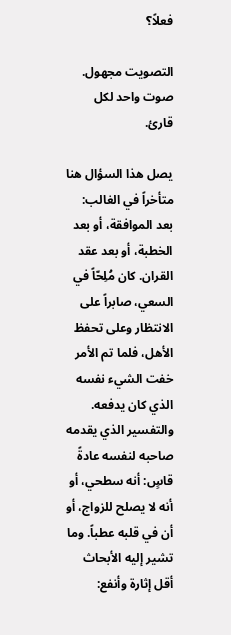فعلاً؟

التصويت مجهول. صوت واحد لكل قارئ.

يصل هذا السؤال هنا متأخراً في الغالب: بعد الموافقة، أو بعد الخطبة، أو بعد عقد القران. كان مُلِحّاً في السعي، صابراً على الانتظار وعلى تحفظ الأهل، فلما تم الأمر خفت الشيء نفسه الذي كان يدفعه. والتفسير الذي يقدمه صاحبه لنفسه عادةً قاسٍ: أنه سطحي، أو أنه لا يصلح للزواج، أو أن في قلبه عطباً. وما تشير إليه الأبحاث أقل إثارة وأنفع: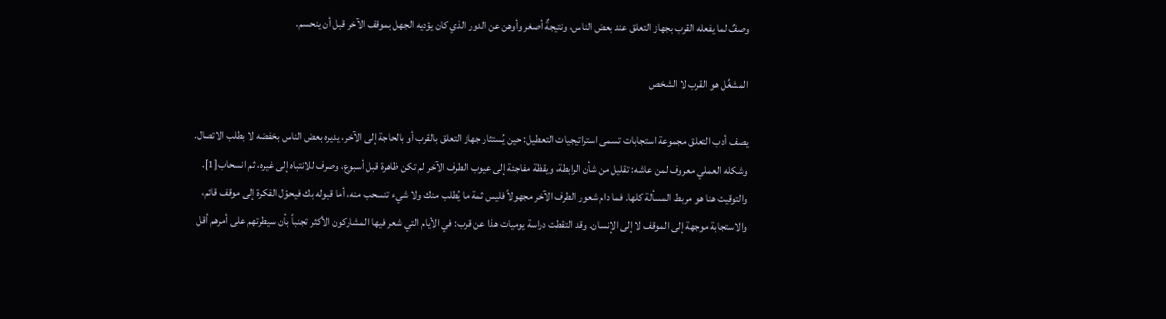وصفٌ لما يفعله القرب بجهاز التعلق عند بعض الناس، ونتيجةٌ أصغر وأوهن عن الدور الذي كان يؤديه الجهل بموقف الآخر قبل أن ينحسم.

المشغِّل هو القرب لا الشخص

يصف أدب التعلق مجموعة استجابات تسمى استراتيجيات التعطيل: حين يُستثار جهاز التعلق بالقرب أو بالحاجة إلى الآخر، يديره بعض الناس بخفضه لا بطلب الاتصال. وشكله العملي معروف لمن عاشه: تقليل من شأن الرابطة، ويقظة مفاجئة إلى عيوب الطرف الآخر لم تكن ظاهرة قبل أسبوع، وصرف للانتباه إلى غيره، ثم انسحاب[1]. والتوقيت هنا هو مربط المسألة كلها. فما دام شعور الطرف الآخر مجهولاً فليس ثمة ما يُطلب منك ولا شيء تنسحب منه، أما قبوله بك فيحوّل الفكرة إلى موقف قائم، والاستجابة موجهة إلى الموقف لا إلى الإنسان. وقد التقطت دراسة يوميات هذا عن قرب: في الأيام التي شعر فيها المشاركون الأكثر تجنباً بأن سيطرتهم على أمرهم أقل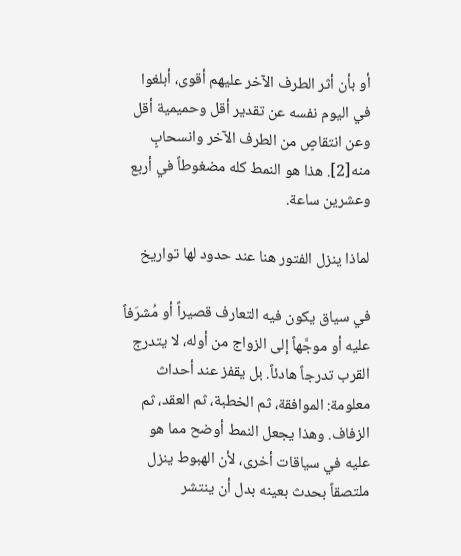أو بأن أثر الطرف الآخر عليهم أقوى، أبلغوا في اليوم نفسه عن تقدير أقل وحميمية أقل وعن انتقاصٍ من الطرف الآخر وانسحابٍ منه[2]. هذا هو النمط كله مضغوطاً في أربع وعشرين ساعة.

لماذا ينزل الفتور هنا عند حدود لها تواريخ

في سياق يكون فيه التعارف قصيراً أو مُشرَفاً عليه أو موجَّهاً إلى الزواج من أوله، لا يتدرج القرب تدرجاً هادئاً. بل يقفز عند أحداث معلومة: الموافقة، ثم الخطبة، ثم العقد، ثم الزفاف. وهذا يجعل النمط أوضح مما هو عليه في سياقات أخرى، لأن الهبوط ينزل ملتصقاً بحدث بعينه بدل أن ينتشر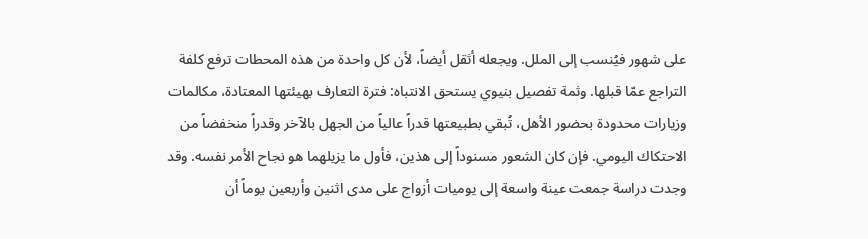على شهور فيُنسب إلى الملل. ويجعله أثقل أيضاً، لأن كل واحدة من هذه المحطات ترفع كلفة التراجع عمّا قبلها. وثمة تفصيل بنيوي يستحق الانتباه: فترة التعارف بهيئتها المعتادة، مكالمات وزيارات محدودة بحضور الأهل، تُبقي بطبيعتها قدراً عالياً من الجهل بالآخر وقدراً منخفضاً من الاحتكاك اليومي. فإن كان الشعور مسنوداً إلى هذين، فأول ما يزيلهما هو نجاح الأمر نفسه. وقد وجدت دراسة جمعت عينة واسعة إلى يوميات أزواج على مدى اثنين وأربعين يوماً أن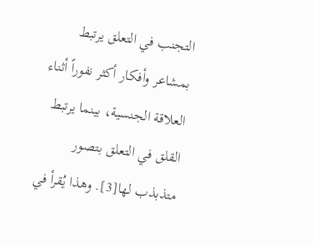التجنب في التعلق يرتبط بمشاعر وأفكار أكثر نفوراً أثناء العلاقة الجنسية، بينما يرتبط القلق في التعلق بتصور متذبذب لها[3]. وهذا يُقرأ في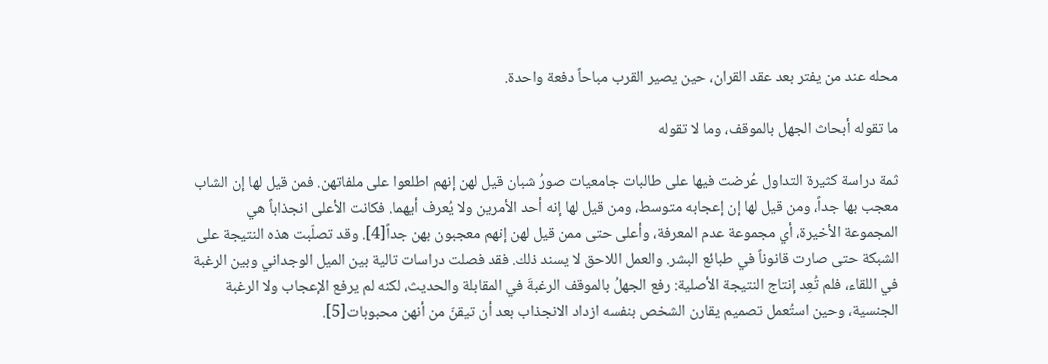محله عند من يفتر بعد عقد القران، حين يصير القرب مباحاً دفعة واحدة.

ما تقوله أبحاث الجهل بالموقف، وما لا تقوله

ثمة دراسة كثيرة التداول عُرضت فيها على طالبات جامعيات صورُ شبان قيل لهن إنهم اطلعوا على ملفاتهن. فمن قيل لها إن الشاب معجب بها جداً، ومن قيل لها إن إعجابه متوسط، ومن قيل لها إنه أحد الأمرين ولا يُعرف أيهما. فكانت الأعلى انجذاباً هي المجموعة الأخيرة، أي مجموعة عدم المعرفة، وأعلى حتى ممن قيل لهن إنهم معجبون بهن جداً[4]. وقد تصلّبت هذه النتيجة على الشبكة حتى صارت قانوناً في طبائع البشر. والعمل اللاحق لا يسند ذلك. فقد فصلت دراسات تالية بين الميل الوجداني وبين الرغبة في اللقاء، فلم تُعِد إنتاج النتيجة الأصلية: رفع الجهلُ بالموقف الرغبةَ في المقابلة والحديث، لكنه لم يرفع الإعجاب ولا الرغبة الجنسية، وحين استُعمل تصميم يقارن الشخص بنفسه ازداد الانجذاب بعد أن تيقنّ من أنهن محبوبات[5].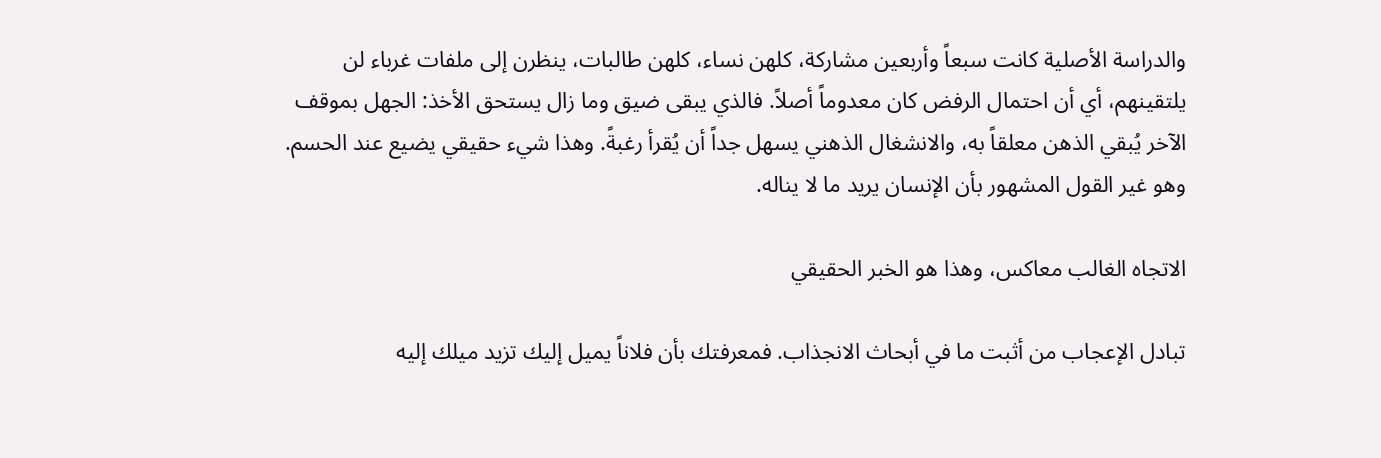والدراسة الأصلية كانت سبعاً وأربعين مشاركة، كلهن نساء، كلهن طالبات، ينظرن إلى ملفات غرباء لن يلتقينهم، أي أن احتمال الرفض كان معدوماً أصلاً. فالذي يبقى ضيق وما زال يستحق الأخذ: الجهل بموقف الآخر يُبقي الذهن معلقاً به، والانشغال الذهني يسهل جداً أن يُقرأ رغبةً. وهذا شيء حقيقي يضيع عند الحسم. وهو غير القول المشهور بأن الإنسان يريد ما لا يناله.

الاتجاه الغالب معاكس، وهذا هو الخبر الحقيقي

تبادل الإعجاب من أثبت ما في أبحاث الانجذاب. فمعرفتك بأن فلاناً يميل إليك تزيد ميلك إليه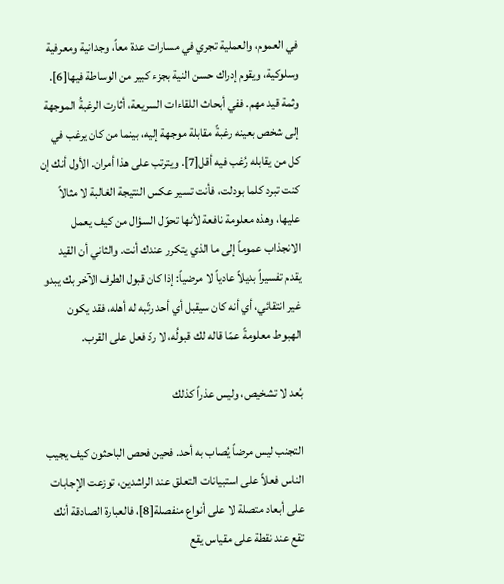في العموم، والعملية تجري في مسارات عدة معاً، وجدانية ومعرفية وسلوكية، ويقوم إدراك حسن النية بجزء كبير من الوساطة فيها[6]. وثمة قيد مهم. ففي أبحاث اللقاءات السريعة، أثارت الرغبةُ الموجهة إلى شخص بعينه رغبةً مقابلة موجهة إليه، بينما من كان يرغب في كل من يقابله رُغب فيه أقل[7]. ويترتب على هذا أمران. الأول أنك إن كنت تبرد كلما بودلت، فأنت تسير عكس النتيجة الغالبة لا مثالاً عليها، وهذه معلومة نافعة لأنها تحوّل السؤال من كيف يعمل الانجذاب عموماً إلى ما الذي يتكرر عندك أنت. والثاني أن القيد يقدم تفسيراً بديلاً عادياً لا مرضياً: إذا كان قبول الطرف الآخر بك يبدو غير انتقائي، أي أنه كان سيقبل أي أحد رتّبه له أهله، فقد يكون الهبوط معلومةً عمّا قاله لك قبولُه، لا ردّ فعل على القرب.

بُعد لا تشخيص، وليس عذراً كذلك

التجنب ليس مرضاً يُصاب به أحد. فحين فحص الباحثون كيف يجيب الناس فعلاً على استبيانات التعلق عند الراشدين، توزعت الإجابات على أبعاد متصلة لا على أنواع منفصلة[8]، فالعبارة الصادقة أنك تقع عند نقطة على مقياس يقع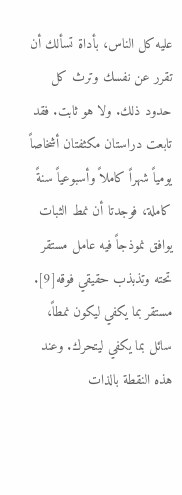عليه كل الناس، بأداة تسألك أن تقرر عن نفسك وترث كل حدود ذلك. ولا هو ثابت. فقد تابعت دراستان مكثفتان أشخاصاً يومياً شهراً كاملاً وأسبوعياً سنةً كاملة، فوجدتا أن نمط الثبات يوافق نموذجاً فيه عامل مستقر تحته وتذبذب حقيقي فوقه[9]. مستقر بما يكفي ليكون نمطاً، سائل بما يكفي ليتحرك. وعند هذه النقطة بالذات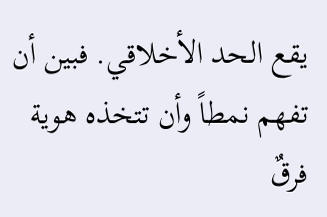يقع الحد الأخلاقي. فبين أن تفهم نمطاً وأن تتخذه هوية فرقٌ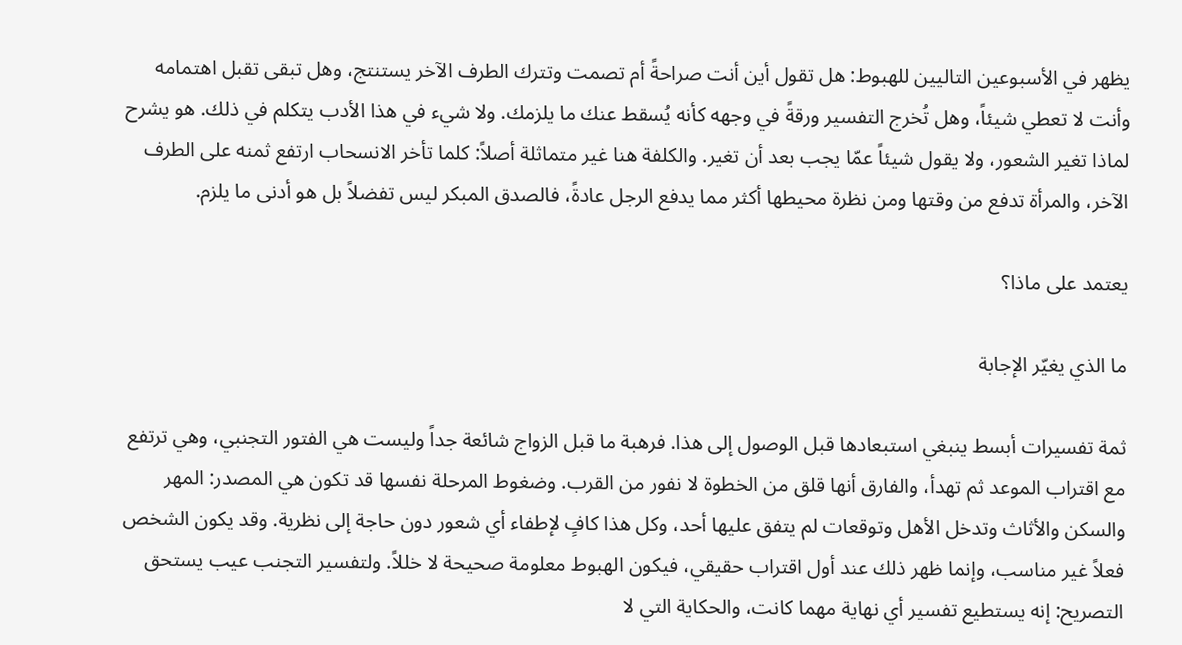يظهر في الأسبوعين التاليين للهبوط: هل تقول أين أنت صراحةً أم تصمت وتترك الطرف الآخر يستنتج، وهل تبقى تقبل اهتمامه وأنت لا تعطي شيئاً، وهل تُخرج التفسير ورقةً في وجهه كأنه يُسقط عنك ما يلزمك. ولا شيء في هذا الأدب يتكلم في ذلك. هو يشرح لماذا تغير الشعور، ولا يقول شيئاً عمّا يجب بعد أن تغير. والكلفة هنا غير متماثلة أصلاً: كلما تأخر الانسحاب ارتفع ثمنه على الطرف الآخر، والمرأة تدفع من وقتها ومن نظرة محيطها أكثر مما يدفع الرجل عادةً، فالصدق المبكر ليس تفضلاً بل هو أدنى ما يلزم.

يعتمد على ماذا؟

ما الذي يغيّر الإجابة

ثمة تفسيرات أبسط ينبغي استبعادها قبل الوصول إلى هذا. فرهبة ما قبل الزواج شائعة جداً وليست هي الفتور التجنبي، وهي ترتفع مع اقتراب الموعد ثم تهدأ، والفارق أنها قلق من الخطوة لا نفور من القرب. وضغوط المرحلة نفسها قد تكون هي المصدر: المهر والسكن والأثاث وتدخل الأهل وتوقعات لم يتفق عليها أحد، وكل هذا كافٍ لإطفاء أي شعور دون حاجة إلى نظرية. وقد يكون الشخص فعلاً غير مناسب، وإنما ظهر ذلك عند أول اقتراب حقيقي، فيكون الهبوط معلومة صحيحة لا خللاً. ولتفسير التجنب عيب يستحق التصريح: إنه يستطيع تفسير أي نهاية مهما كانت، والحكاية التي لا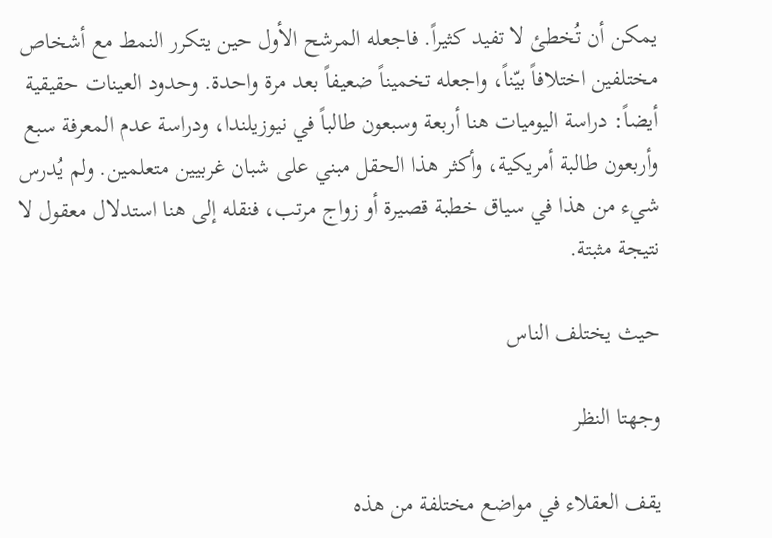يمكن أن تُخطئ لا تفيد كثيراً. فاجعله المرشح الأول حين يتكرر النمط مع أشخاص مختلفين اختلافاً بيّناً، واجعله تخميناً ضعيفاً بعد مرة واحدة. وحدود العينات حقيقية أيضاً: دراسة اليوميات هنا أربعة وسبعون طالباً في نيوزيلندا، ودراسة عدم المعرفة سبع وأربعون طالبة أمريكية، وأكثر هذا الحقل مبني على شبان غربيين متعلمين. ولم يُدرس شيء من هذا في سياق خطبة قصيرة أو زواج مرتب، فنقله إلى هنا استدلال معقول لا نتيجة مثبتة.

حيث يختلف الناس

وجهتا النظر

يقف العقلاء في مواضع مختلفة من هذه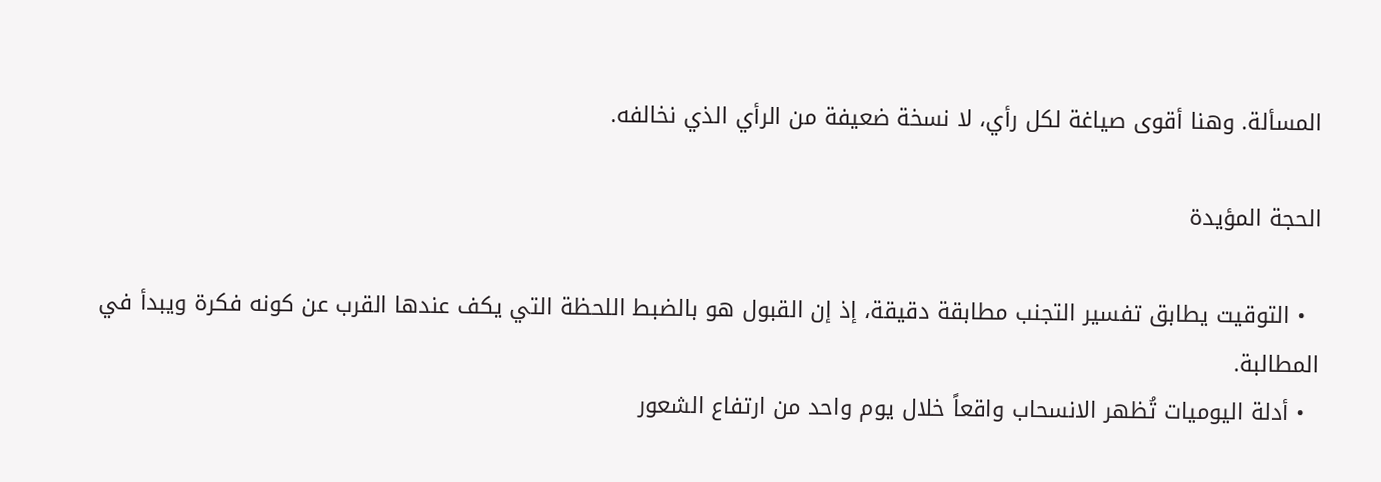المسألة. وهنا أقوى صياغة لكل رأي، لا نسخة ضعيفة من الرأي الذي نخالفه.

الحجة المؤيدة

  • التوقيت يطابق تفسير التجنب مطابقة دقيقة، إذ إن القبول هو بالضبط اللحظة التي يكف عندها القرب عن كونه فكرة ويبدأ في المطالبة.
  • أدلة اليوميات تُظهر الانسحاب واقعاً خلال يوم واحد من ارتفاع الشعور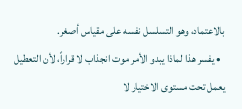بالاعتماد، وهو التسلسل نفسه على مقياس أصغر.
  • يفسر هذا لماذا يبدو الأمر موت انجذاب لا قراراً، لأن التعطيل يعمل تحت مستوى الاختيار لا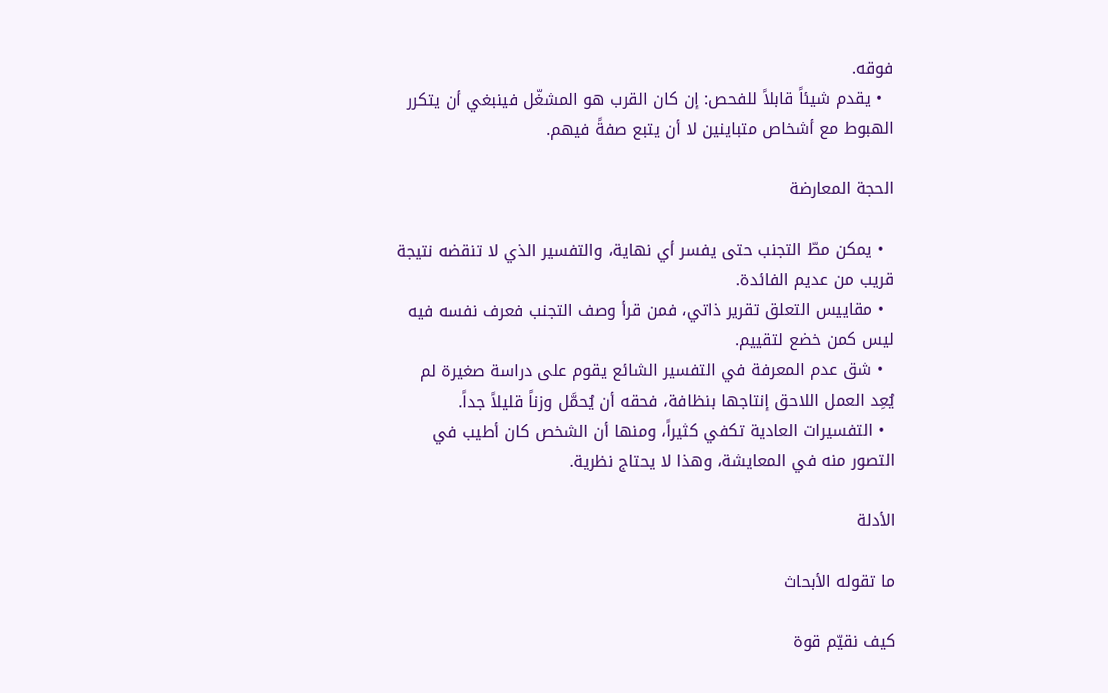فوقه.
  • يقدم شيئاً قابلاً للفحص: إن كان القرب هو المشغّل فينبغي أن يتكرر الهبوط مع أشخاص متباينين لا أن يتبع صفةً فيهم.

الحجة المعارضة

  • يمكن مطّ التجنب حتى يفسر أي نهاية، والتفسير الذي لا تنقضه نتيجة قريب من عديم الفائدة.
  • مقاييس التعلق تقرير ذاتي، فمن قرأ وصف التجنب فعرف نفسه فيه ليس كمن خضع لتقييم.
  • شق عدم المعرفة في التفسير الشائع يقوم على دراسة صغيرة لم يُعِد العمل اللاحق إنتاجها بنظافة، فحقه أن يُحمَّل وزناً قليلاً جداً.
  • التفسيرات العادية تكفي كثيراً، ومنها أن الشخص كان أطيب في التصور منه في المعايشة، وهذا لا يحتاج نظرية.

الأدلة

ما تقوله الأبحاث

كيف نقيّم قوة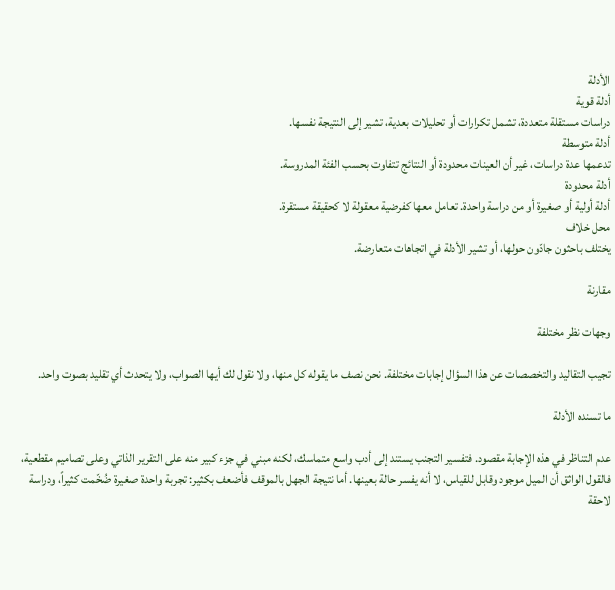الأدلة
أدلة قوية
دراسات مستقلة متعددة، تشمل تكرارات أو تحليلات بعدية، تشير إلى النتيجة نفسها.
أدلة متوسطة
تدعمها عدة دراسات، غير أن العينات محدودة أو النتائج تتفاوت بحسب الفئة المدروسة.
أدلة محدودة
أدلة أولية أو صغيرة أو من دراسة واحدة. تعامل معها كفرضية معقولة لا كحقيقة مستقرة.
محل خلاف
يختلف باحثون جادّون حولها، أو تشير الأدلة في اتجاهات متعارضة.

مقارنة

وجهات نظر مختلفة

تجيب التقاليد والتخصصات عن هذا السؤال إجابات مختلفة. نحن نصف ما يقوله كل منها، ولا نقول لك أيها الصواب، ولا يتحدث أي تقليد بصوت واحد.

ما تسنده الأدلة

عدم التناظر في هذه الإجابة مقصود. فتفسير التجنب يستند إلى أدب واسع متماسك، لكنه مبني في جزء كبير منه على التقرير الذاتي وعلى تصاميم مقطعية، فالقول الواثق أن الميل موجود وقابل للقياس، لا أنه يفسر حالة بعينها. أما نتيجة الجهل بالموقف فأضعف بكثير: تجربة واحدة صغيرة ضُخّمت كثيراً، ودراسة لاحقة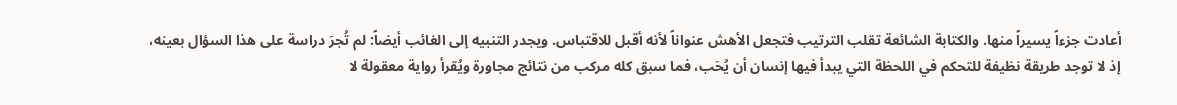أعادت جزءاً يسيراً منها. والكتابة الشائعة تقلب الترتيب فتجعل الأهش عنواناً لأنه أقبل للاقتباس. ويجدر التنبيه إلى الغائب أيضاً: لم تُجرَ دراسة على هذا السؤال بعينه، إذ لا توجد طريقة نظيفة للتحكم في اللحظة التي يبدأ فيها إنسان أن يُحَب، فما سبق كله مركب من نتائج مجاورة ويُقرأ رواية معقولة لا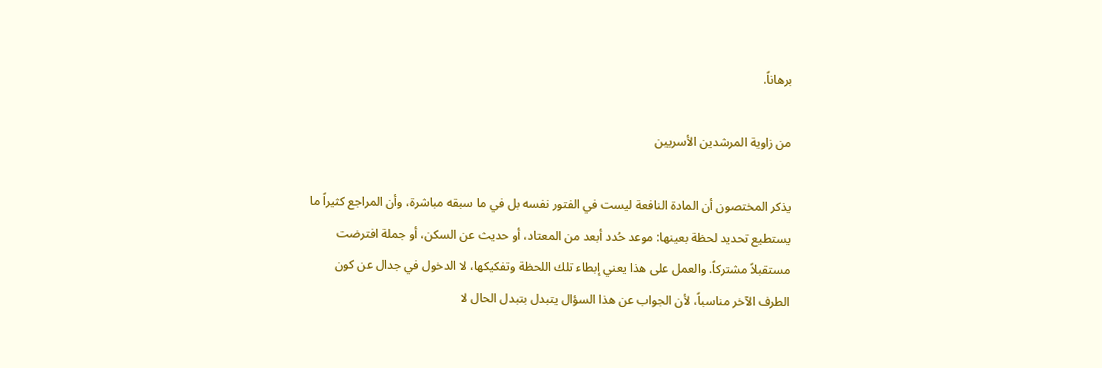برهاناً.

من زاوية المرشدين الأسريين

يذكر المختصون أن المادة النافعة ليست في الفتور نفسه بل في ما سبقه مباشرة، وأن المراجع كثيراً ما يستطيع تحديد لحظة بعينها: موعد حُدد أبعد من المعتاد، أو حديث عن السكن، أو جملة افترضت مستقبلاً مشتركاً. والعمل على هذا يعني إبطاء تلك اللحظة وتفكيكها، لا الدخول في جدال عن كون الطرف الآخر مناسباً، لأن الجواب عن هذا السؤال يتبدل بتبدل الحال لا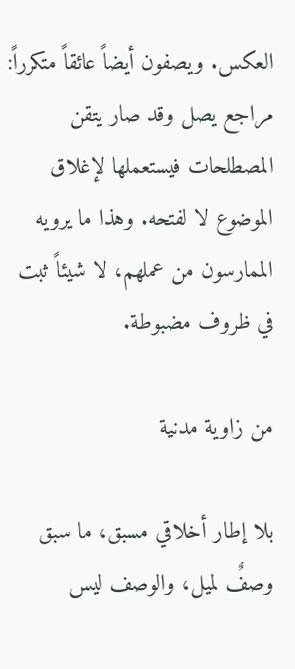العكس. ويصفون أيضاً عائقاً متكرراً: مراجع يصل وقد صار يتقن المصطلحات فيستعملها لإغلاق الموضوع لا لفتحه. وهذا ما يرويه الممارسون من عملهم، لا شيئاً ثبت في ظروف مضبوطة.

من زاوية مدنية

بلا إطار أخلاقي مسبق، ما سبق وصفٌ لميل، والوصف ليس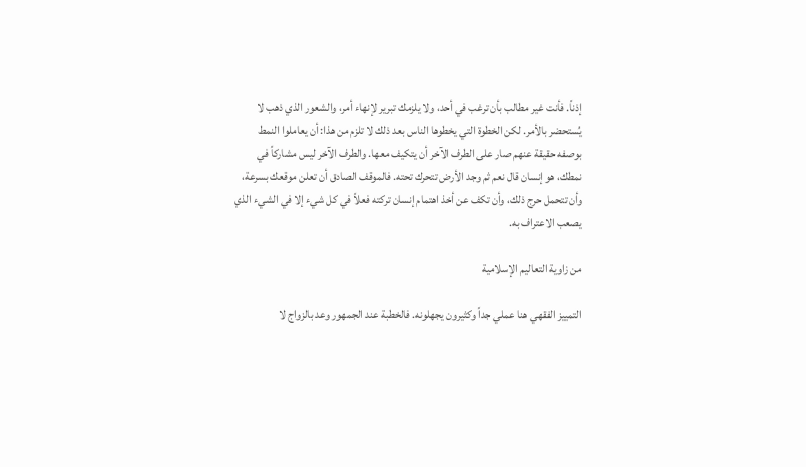إذناً. فأنت غير مطالب بأن ترغب في أحد، ولا يلزمك تبرير لإنهاء أمر، والشعور الذي ذهب لا يُستحضر بالأمر. لكن الخطوة التي يخطوها الناس بعد ذلك لا تلزم من هذا: أن يعاملوا النمط بوصفه حقيقة عنهم صار على الطرف الآخر أن يتكيف معها. والطرف الآخر ليس مشاركاً في نمطك، هو إنسان قال نعم ثم وجد الأرض تتحرك تحته. فالموقف الصادق أن تعلن موقعك بسرعة، وأن تتحمل حرج ذلك، وأن تكف عن أخذ اهتمام إنسان تركته فعلاً في كل شيء إلا في الشيء الذي يصعب الاعتراف به.

من زاوية التعاليم الإسلامية

التمييز الفقهي هنا عملي جداً وكثيرون يجهلونه. فالخطبة عند الجمهور وعد بالزواج لا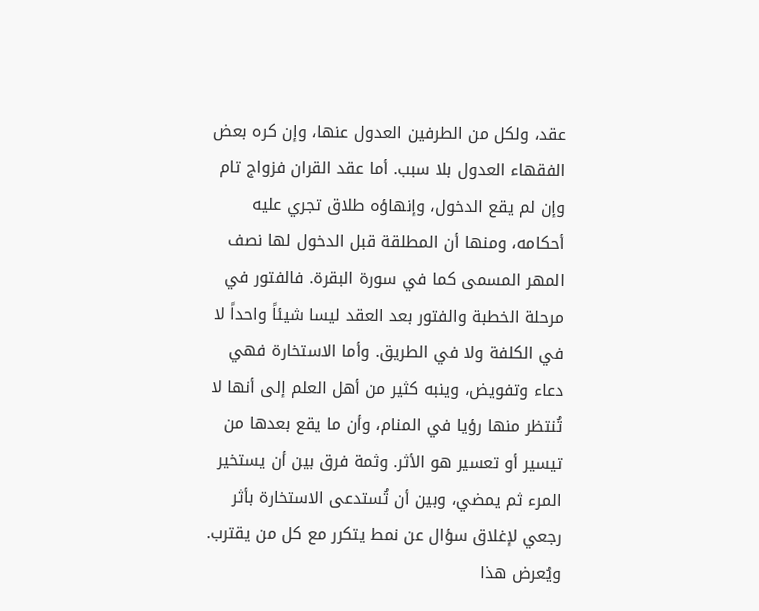عقد، ولكل من الطرفين العدول عنها، وإن كره بعض الفقهاء العدول بلا سبب. أما عقد القران فزواج تام وإن لم يقع الدخول، وإنهاؤه طلاق تجري عليه أحكامه، ومنها أن المطلقة قبل الدخول لها نصف المهر المسمى كما في سورة البقرة. فالفتور في مرحلة الخطبة والفتور بعد العقد ليسا شيئاً واحداً لا في الكلفة ولا في الطريق. وأما الاستخارة فهي دعاء وتفويض، وينبه كثير من أهل العلم إلى أنها لا تُنتظر منها رؤيا في المنام، وأن ما يقع بعدها من تيسير أو تعسير هو الأثر. وثمة فرق بين أن يستخير المرء ثم يمضي، وبين أن تُستدعى الاستخارة بأثر رجعي لإغلاق سؤال عن نمط يتكرر مع كل من يقترب. ويُعرض هذا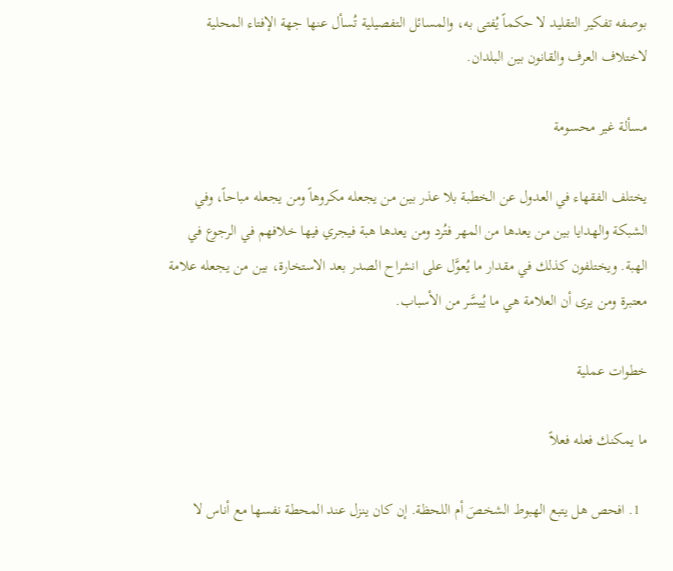بوصفه تفكير التقليد لا حكماً يُفتى به، والمسائل التفصيلية تُسأل عنها جهة الإفتاء المحلية لاختلاف العرف والقانون بين البلدان.

مسألة غير محسومة

يختلف الفقهاء في العدول عن الخطبة بلا عذر بين من يجعله مكروهاً ومن يجعله مباحاً، وفي الشبكة والهدايا بين من يعدها من المهر فتُرد ومن يعدها هبة فيجري فيها خلافهم في الرجوع في الهبة. ويختلفون كذلك في مقدار ما يُعوَّل على انشراح الصدر بعد الاستخارة، بين من يجعله علامة معتبرة ومن يرى أن العلامة هي ما يُيسَّر من الأسباب.

خطوات عملية

ما يمكنك فعله فعلاً

  1. افحص هل يتبع الهبوط الشخصَ أم اللحظة. إن كان ينزل عند المحطة نفسها مع أناس لا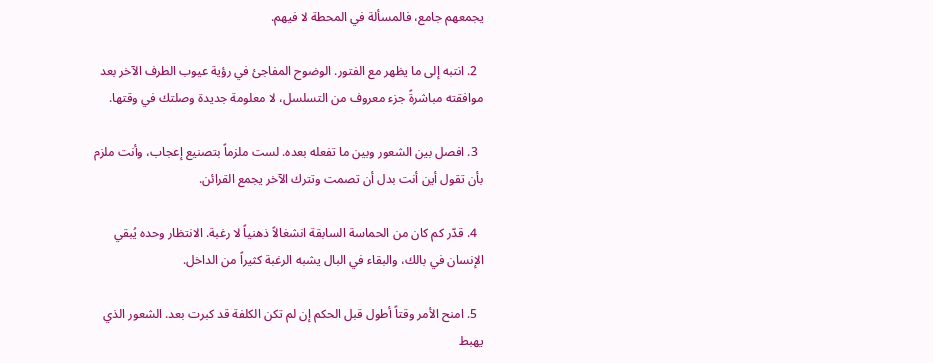يجمعهم جامع، فالمسألة في المحطة لا فيهم.

  2. انتبه إلى ما يظهر مع الفتور. الوضوح المفاجئ في رؤية عيوب الطرف الآخر بعد موافقته مباشرةً جزء معروف من التسلسل، لا معلومة جديدة وصلتك في وقتها.

  3. افصل بين الشعور وبين ما تفعله بعده. لست ملزماً بتصنيع إعجاب، وأنت ملزم بأن تقول أين أنت بدل أن تصمت وتترك الآخر يجمع القرائن.

  4. قدّر كم كان من الحماسة السابقة انشغالاً ذهنياً لا رغبة. الانتظار وحده يُبقي الإنسان في بالك، والبقاء في البال يشبه الرغبة كثيراً من الداخل.

  5. امنح الأمر وقتاً أطول قبل الحكم إن لم تكن الكلفة قد كبرت بعد. الشعور الذي يهبط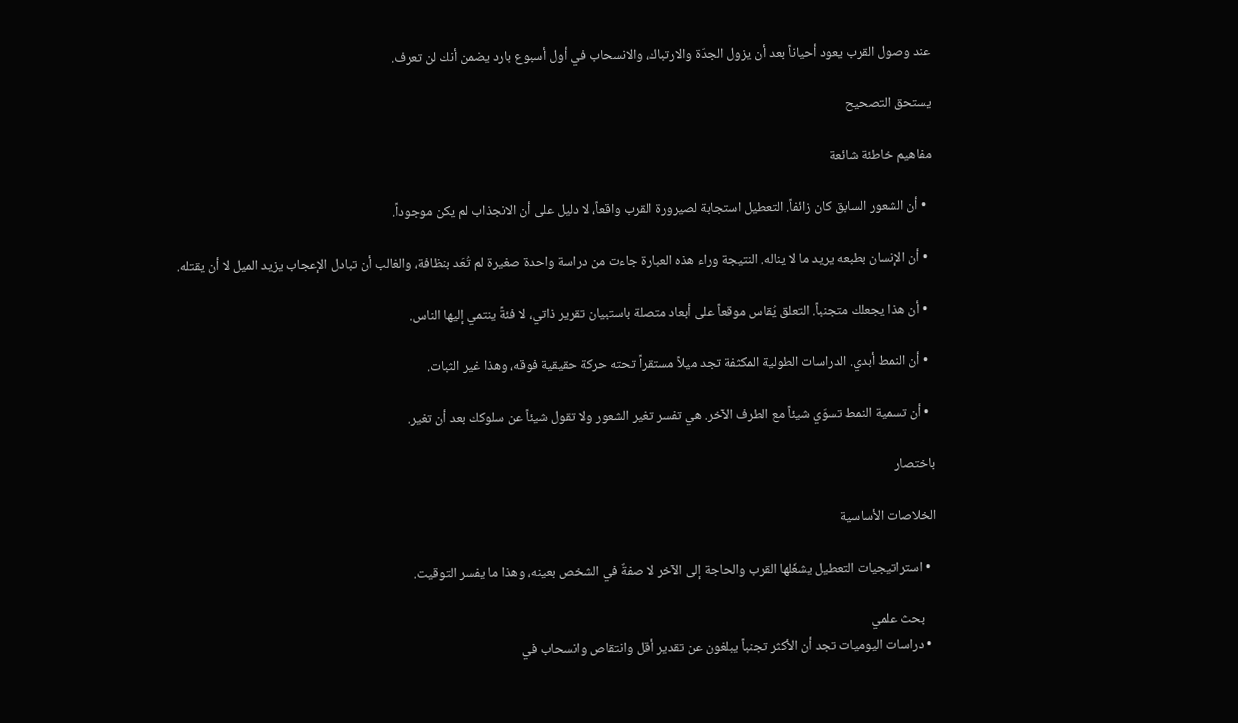عند وصول القرب يعود أحياناً بعد أن يزول الجدّة والارتباك، والانسحاب في أول أسبوع بارد يضمن أنك لن تعرف.

يستحق التصحيح

مفاهيم خاطئة شائعة

  • أن الشعور السابق كان زائفاً. التعطيل استجابة لصيرورة القرب واقعاً، لا دليل على أن الانجذاب لم يكن موجوداً.

  • أن الإنسان بطبعه يريد ما لا يناله. النتيجة وراء هذه العبارة جاءت من دراسة واحدة صغيرة لم تُعَد بنظافة، والغالب أن تبادل الإعجاب يزيد الميل لا أن يقتله.

  • أن هذا يجعلك متجنباً. التعلق يُقاس موقعاً على أبعاد متصلة باستبيان تقرير ذاتي، لا فئةً ينتمي إليها الناس.

  • أن النمط أبدي. الدراسات الطولية المكثفة تجد ميلاً مستقراً تحته حركة حقيقية فوقه، وهذا غير الثبات.

  • أن تسمية النمط تسوّي شيئاً مع الطرف الآخر. هي تفسر تغير الشعور ولا تقول شيئاً عن سلوكك بعد أن تغير.

باختصار

الخلاصات الأساسية

  • استراتيجيات التعطيل يشغّلها القرب والحاجة إلى الآخر لا صفةٌ في الشخص بعينه، وهذا ما يفسر التوقيت.

    بحث علمي
  • دراسات اليوميات تجد أن الأكثر تجنباً يبلغون عن تقدير أقل وانتقاص وانسحاب في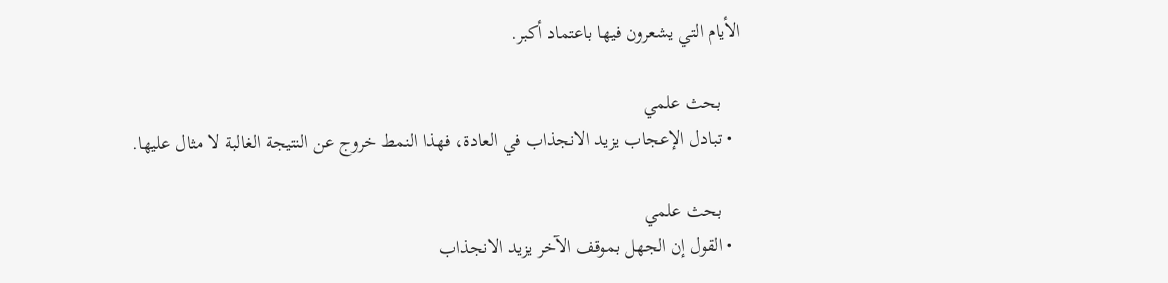الأيام التي يشعرون فيها باعتماد أكبر.

    بحث علمي
  • تبادل الإعجاب يزيد الانجذاب في العادة، فهذا النمط خروج عن النتيجة الغالبة لا مثال عليها.

    بحث علمي
  • القول إن الجهل بموقف الآخر يزيد الانجذاب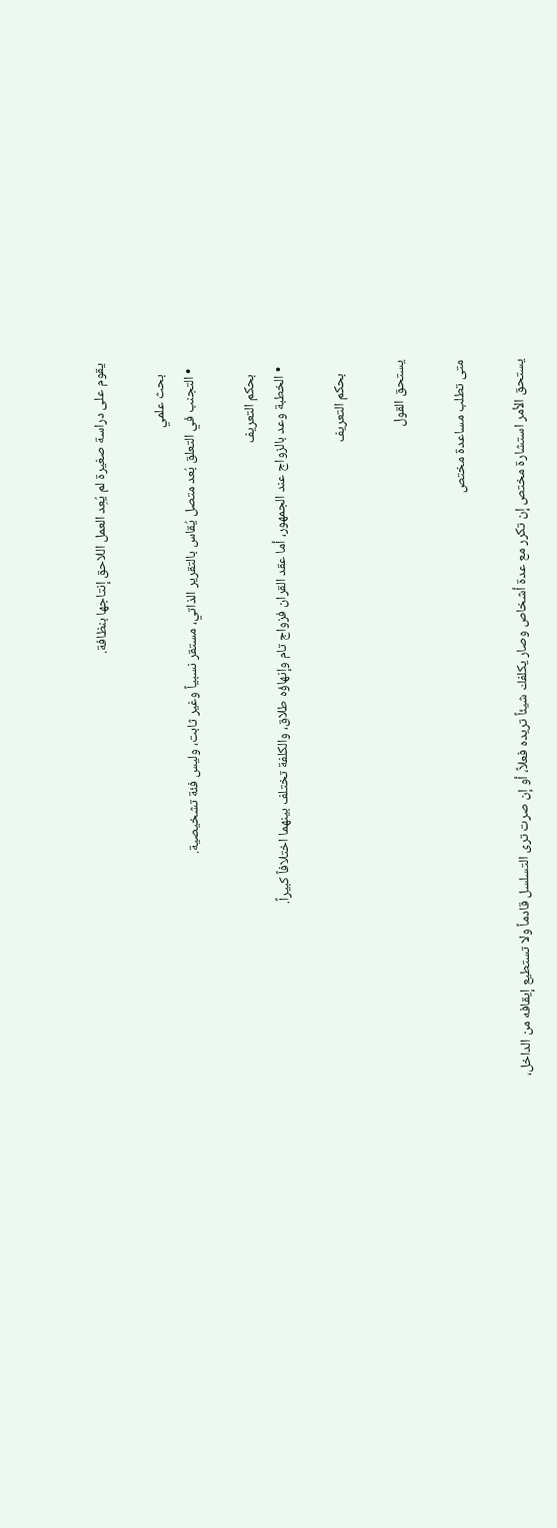يقوم على دراسة صغيرة لم يُعِد العمل اللاحق إنتاجها بنظافة.

    بحث علمي
  • التجنب في التعلق بُعد متصل يُقاس بالتقرير الذاتي، مستقر نسبياً وغير ثابت، وليس فئة تشخيصية.

    بحكم التعريف
  • الخطبة وعد بالزواج عند الجمهور، أما عقد القران فزواج تام وإنهاؤه طلاق، والكلفة تختلف بينهما اختلافاً كبيراً.

    بحكم التعريف

يستحق القول

متى تطلب مساعدة مختص

يستحق الأمر استشارة مختص إن تكرر مع عدة أشخاص وصار يكلفك شيئاً تريده فعلاً، أو إن صرت ترى التسلسل قادماً ولا تستطيع إيقافه من الداخل،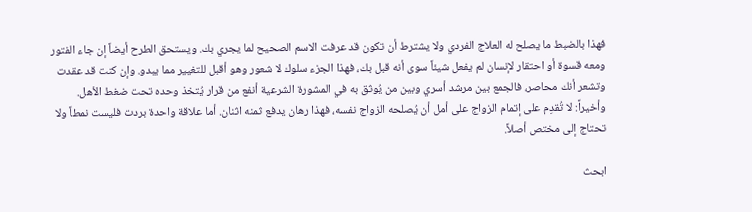فهذا بالضبط ما يصلح له العلاج الفردي ولا يشترط أن تكون قد عرفت الاسم الصحيح لما يجري بك. ويستحق الطرح أيضاً إن جاء الفتور ومعه قسوة أو احتقار لإنسان لم يفعل شيئاً سوى أنه قبل بك، فهذا الجزء سلوك لا شعور وهو أقبل للتغيير مما يبدو. وإن كنت قد عقدت وتشعر أنك محاصر، فالجمع بين مرشد أسري وبين من يُوثق به في المشورة الشرعية أنفع من قرار يُتخذ وحده تحت ضغط الأهل. وأخيراً: لا تُقدِم على إتمام الزواج على أمل أن يُصلحه الزواج نفسه، فهذا رهان يدفع ثمنه اثنان. أما علاقة واحدة بردت فليست نمطاً ولا تحتاج إلى مختص أصلاً.

ابحث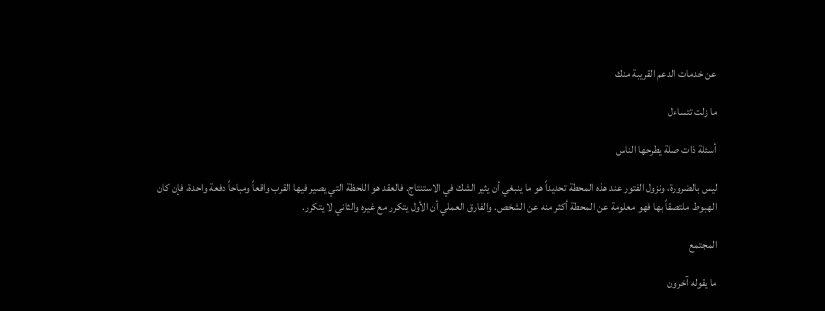عن خدمات الدعم القريبة منك

ما زلت تتساءل

أسئلة ذات صلة يطرحها الناس

ليس بالضرورة، ونزول الفتور عند هذه المحطة تحديداً هو ما ينبغي أن يثير الشك في الاستنتاج. فالعقد هو اللحظة التي يصير فيها القرب واقعاً ومباحاً دفعة واحدة، فإن كان الهبوط ملتصقاً بها فهو معلومة عن المحطة أكثر منه عن الشخص. والفارق العملي أن الأول يتكرر مع غيره والثاني لا يتكرر.

المجتمع

ما يقوله آخرون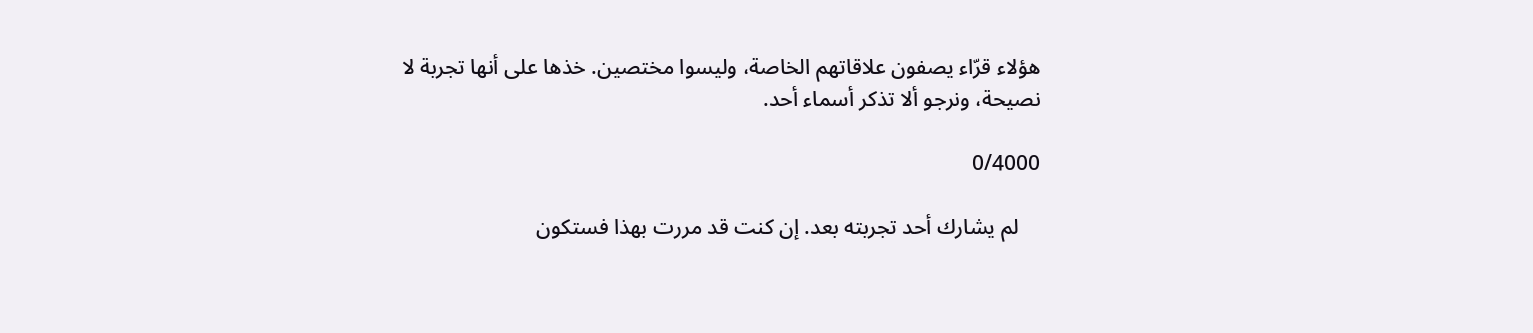هؤلاء قرّاء يصفون علاقاتهم الخاصة، وليسوا مختصين. خذها على أنها تجربة لا نصيحة، ونرجو ألا تذكر أسماء أحد.

0/4000

    لم يشارك أحد تجربته بعد. إن كنت قد مررت بهذا فستكون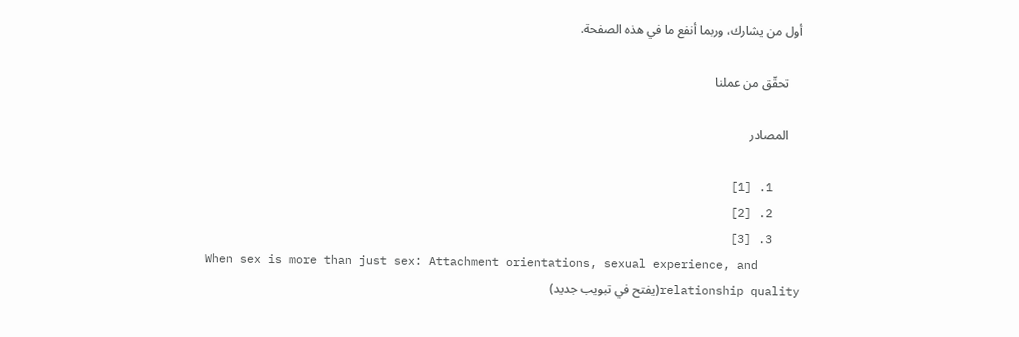أول من يشارك، وربما أنفع ما في هذه الصفحة.

    تحقّق من عملنا

    المصادر

    1. [1]
    2. [2]
    3. [3]
      When sex is more than just sex: Attachment orientations, sexual experience, and relationship quality(يفتح في تبويب جديد)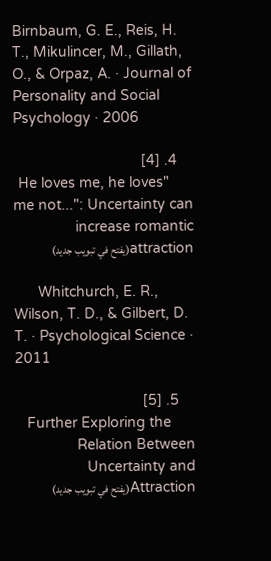Birnbaum, G. E., Reis, H. T., Mikulincer, M., Gillath, O., & Orpaz, A. · Journal of Personality and Social Psychology · 2006

    4. [4]
      "He loves me, he loves me not...": Uncertainty can increase romantic attraction(يفتح في تبويب جديد)

      Whitchurch, E. R., Wilson, T. D., & Gilbert, D. T. · Psychological Science · 2011

    5. [5]
      Further Exploring the Relation Between Uncertainty and Attraction(يفتح في تبويب جديد)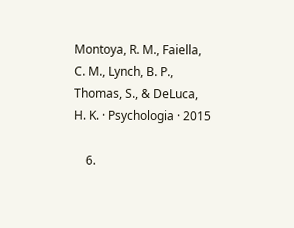Montoya, R. M., Faiella, C. M., Lynch, B. P., Thomas, S., & DeLuca, H. K. · Psychologia · 2015

    6.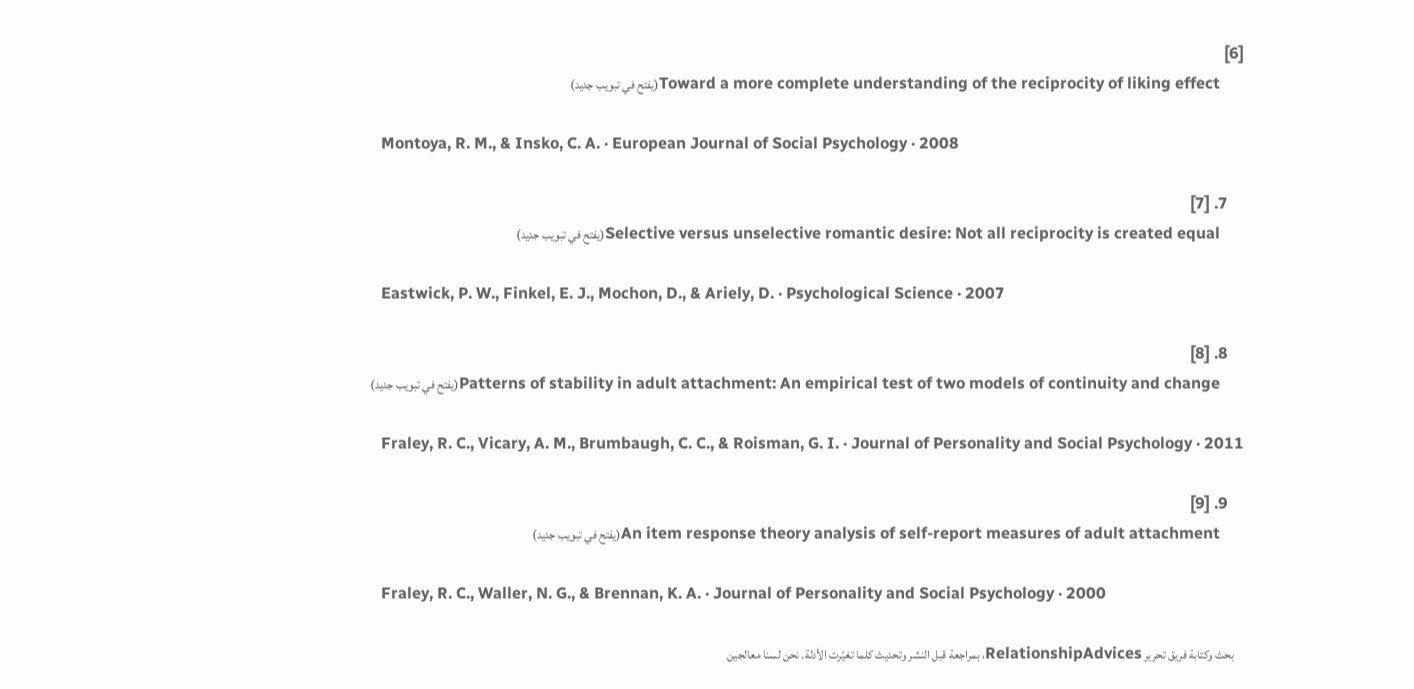[6]
      Toward a more complete understanding of the reciprocity of liking effect(يفتح في تبويب جديد)

      Montoya, R. M., & Insko, C. A. · European Journal of Social Psychology · 2008

    7. [7]
      Selective versus unselective romantic desire: Not all reciprocity is created equal(يفتح في تبويب جديد)

      Eastwick, P. W., Finkel, E. J., Mochon, D., & Ariely, D. · Psychological Science · 2007

    8. [8]
      Patterns of stability in adult attachment: An empirical test of two models of continuity and change(يفتح في تبويب جديد)

      Fraley, R. C., Vicary, A. M., Brumbaugh, C. C., & Roisman, G. I. · Journal of Personality and Social Psychology · 2011

    9. [9]
      An item response theory analysis of self-report measures of adult attachment(يفتح في تبويب جديد)

      Fraley, R. C., Waller, N. G., & Brennan, K. A. · Journal of Personality and Social Psychology · 2000

    بحث وكتابة فريق تحرير RelationshipAdvices، بمراجعة قبل النشر وتحديث كلما تغيّرت الأدلة. نحن لسنا معالجين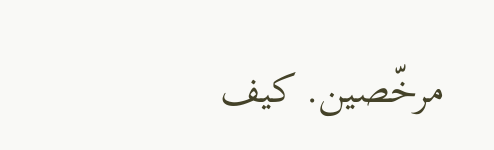مرخّصين. كيف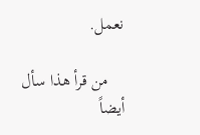نعمل.

    من قرأ هذا سأل أيضاً